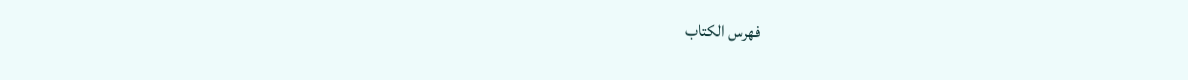فهرس الكتاب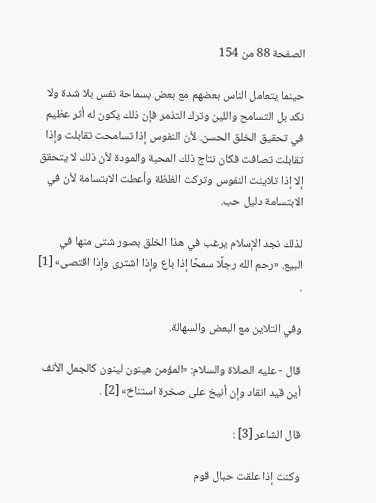الصفحة 88 من 154

حينما يتعامل الناس بعضهم مع بعض بسماحة نفس بلا شدة ولا نكد بل التسامح واللين وترك التذمر فإن ذلك يكون له أثر عظيم في تحقيق الخلق الحسن. لأن النفوس إذا تسامحت تقابلت وإذا تقابلت تصافت فكان نتاج ذلك المحبة والمودة لأن ذلك لا يتحقق إلا إذا تلاينت النفوس وتركت الغلظة وأعطت الابتسامة لأن في الابتسامة دليل حب.

لذلك نجد الإسلام يرغب في هذا الخلق بصور شتى منها في البيع. «رحم الله رجلًا سمحًا إذا باع وإذا اشترى وإذا اقتصى» [1] .

وفي التلاين مع البعض والسهالة.

قال - عليه الصلاة والسلام: «المؤمن هينون لينون كالجمل الأنف أين قيد انقاد وإن أنيخ على صخرة استناخ» [2] .

قال الشاعر [3] :

وكنت إذا علقت حبال قوم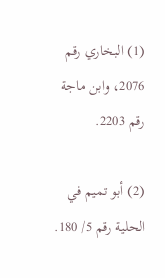(1) البخاري رقم 2076، وابن ماجة رقم 2203.

(2) أبو تميم في الحلية رقم 5/ 180.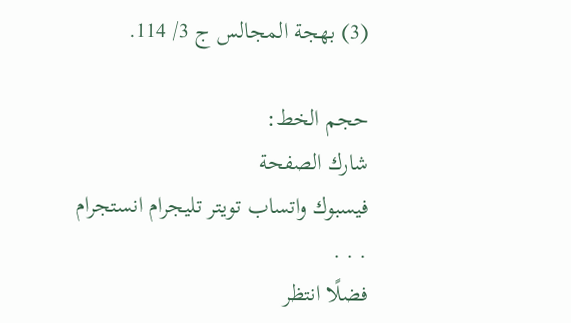(3) بهجة المجالس ج 3/ 114.

حجم الخط:
شارك الصفحة
فيسبوك واتساب تويتر تليجرام انستجرام
. . .
فضلًا انتظر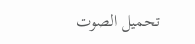تحميل الصوت